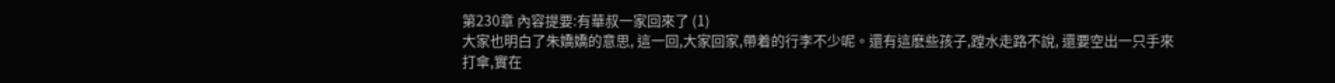第230章 內容提要:有華叔一家回來了 (1)
大家也明白了朱嬌嬌的意思, 這一回,大家回家,帶着的行李不少呢。還有這麽些孩子,蹚水走路不說, 還要空出一只手來打傘,實在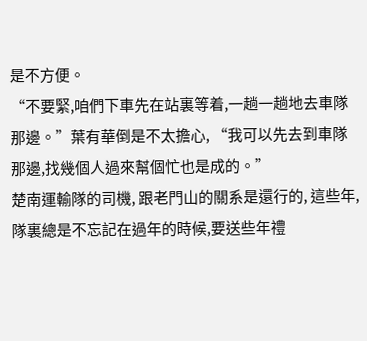是不方便。
“不要緊,咱們下車先在站裏等着,一趟一趟地去車隊那邊。”葉有華倒是不太擔心, “我可以先去到車隊那邊,找幾個人過來幫個忙也是成的。”
楚南運輸隊的司機, 跟老門山的關系是還行的, 這些年,隊裏總是不忘記在過年的時候,要送些年禮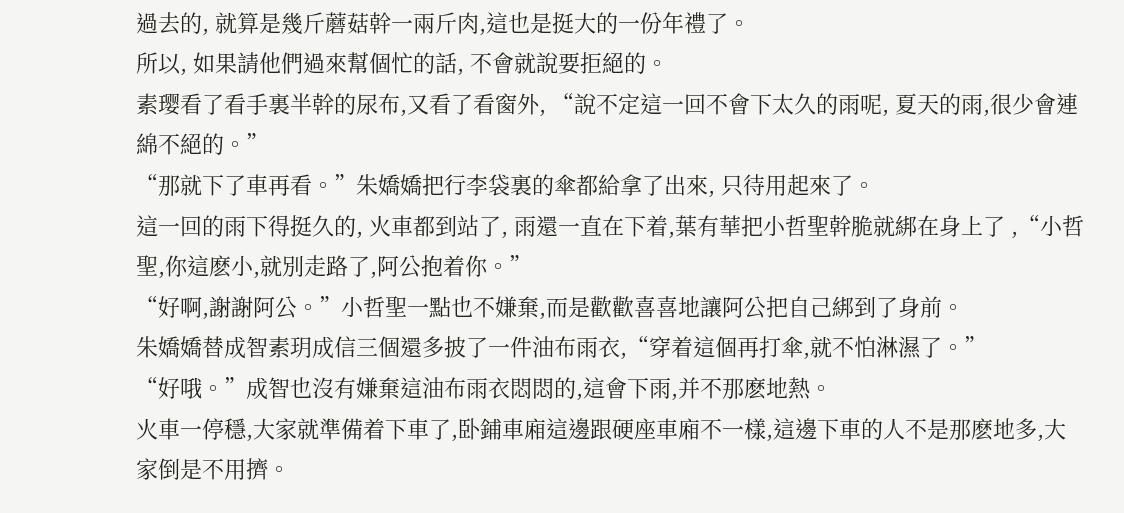過去的, 就算是幾斤蘑菇幹一兩斤肉,這也是挺大的一份年禮了。
所以, 如果請他們過來幫個忙的話, 不會就說要拒絕的。
素璎看了看手裏半幹的尿布,又看了看窗外, “說不定這一回不會下太久的雨呢, 夏天的雨,很少會連綿不絕的。”
“那就下了車再看。”朱嬌嬌把行李袋裏的傘都給拿了出來, 只待用起來了。
這一回的雨下得挺久的, 火車都到站了, 雨還一直在下着,葉有華把小哲聖幹脆就綁在身上了 ,“小哲聖,你這麽小,就別走路了,阿公抱着你。”
“好啊,謝謝阿公。”小哲聖一點也不嫌棄,而是歡歡喜喜地讓阿公把自己綁到了身前。
朱嬌嬌替成智素玥成信三個還多披了一件油布雨衣,“穿着這個再打傘,就不怕淋濕了。”
“好哦。”成智也沒有嫌棄這油布雨衣悶悶的,這會下雨,并不那麽地熱。
火車一停穩,大家就準備着下車了,卧鋪車廂這邊跟硬座車廂不一樣,這邊下車的人不是那麽地多,大家倒是不用擠。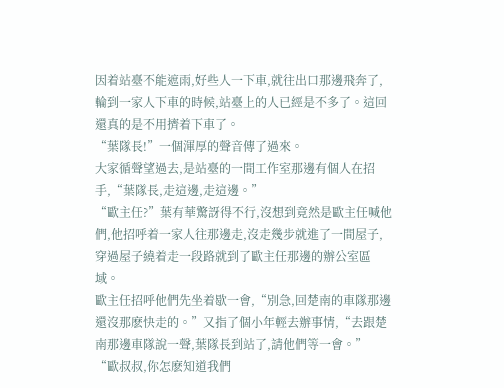因着站臺不能遮雨,好些人一下車,就往出口那邊飛奔了,輪到一家人下車的時候,站臺上的人已經是不多了。這回還真的是不用擠着下車了。
“葉隊長!”一個渾厚的聲音傳了過來。
大家循聲望過去,是站臺的一間工作室那邊有個人在招手,“葉隊長,走這邊,走這邊。”
“歐主任?”葉有華驚訝得不行,沒想到竟然是歐主任喊他們,他招呼着一家人往那邊走,沒走幾步就進了一間屋子,穿過屋子繞着走一段路就到了歐主任那邊的辦公室區域。
歐主任招呼他們先坐着歇一會,“別急,回楚南的車隊那邊還沒那麽快走的。”又指了個小年輕去辦事情,“去跟楚南那邊車隊說一聲,葉隊長到站了,請他們等一會。”
“歐叔叔,你怎麽知道我們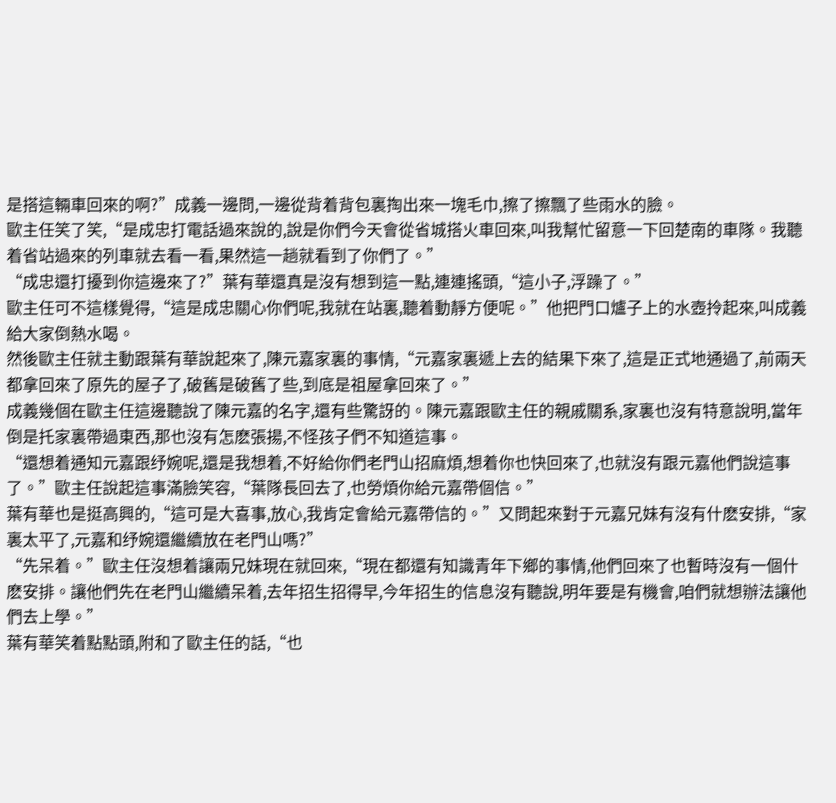是搭這輛車回來的啊?”成義一邊問,一邊從背着背包裏掏出來一塊毛巾,擦了擦飄了些雨水的臉。
歐主任笑了笑,“是成忠打電話過來說的,說是你們今天會從省城搭火車回來,叫我幫忙留意一下回楚南的車隊。我聽着省站過來的列車就去看一看,果然這一趟就看到了你們了。”
“成忠還打擾到你這邊來了?”葉有華還真是沒有想到這一點,連連搖頭,“這小子,浮躁了。”
歐主任可不這樣覺得,“這是成忠關心你們呢,我就在站裏,聽着動靜方便呢。”他把門口爐子上的水壺拎起來,叫成義給大家倒熱水喝。
然後歐主任就主動跟葉有華說起來了,陳元嘉家裏的事情,“元嘉家裏遞上去的結果下來了,這是正式地通過了,前兩天都拿回來了原先的屋子了,破舊是破舊了些,到底是祖屋拿回來了。”
成義幾個在歐主任這邊聽說了陳元嘉的名字,還有些驚訝的。陳元嘉跟歐主任的親戚關系,家裏也沒有特意說明,當年倒是托家裏帶過東西,那也沒有怎麽張揚,不怪孩子們不知道這事。
“還想着通知元嘉跟纾婉呢,還是我想着,不好給你們老門山招麻煩,想着你也快回來了,也就沒有跟元嘉他們說這事了。”歐主任說起這事滿臉笑容,“葉隊長回去了,也勞煩你給元嘉帶個信。”
葉有華也是挺高興的,“這可是大喜事,放心,我肯定會給元嘉帶信的。”又問起來對于元嘉兄妹有沒有什麽安排,“家裏太平了,元嘉和纾婉還繼續放在老門山嗎?”
“先呆着。”歐主任沒想着讓兩兄妹現在就回來,“現在都還有知識青年下鄉的事情,他們回來了也暫時沒有一個什麽安排。讓他們先在老門山繼續呆着,去年招生招得早,今年招生的信息沒有聽說,明年要是有機會,咱們就想辦法讓他們去上學。”
葉有華笑着點點頭,附和了歐主任的話,“也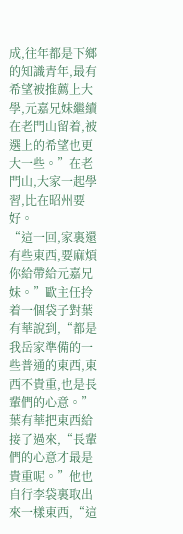成,往年都是下鄉的知識青年,最有希望被推薦上大學,元嘉兄妹繼續在老門山留着,被選上的希望也更大一些。”在老門山,大家一起學習,比在昭州要好。
“這一回,家裏還有些東西,要麻煩你給帶給元嘉兄妹。”歐主任拎着一個袋子對葉有華說到,“都是我岳家準備的一些普通的東西,東西不貴重,也是長輩們的心意。”
葉有華把東西給接了過來,“長輩們的心意才最是貴重呢。”他也自行李袋裏取出來一樣東西,“這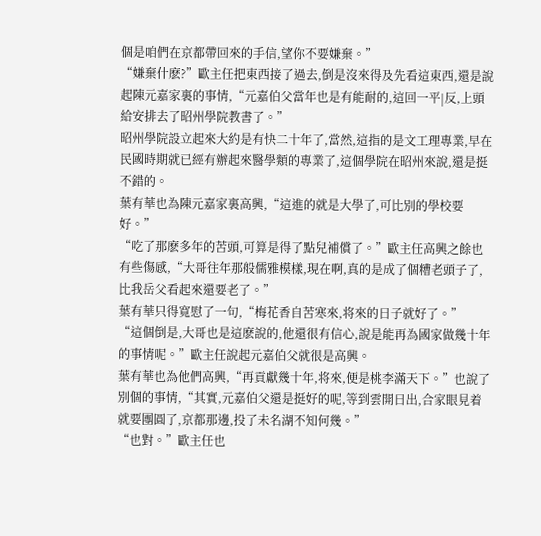個是咱們在京都帶回來的手信,望你不要嫌棄。”
“嫌棄什麽?”歐主任把東西接了過去,倒是沒來得及先看這東西,還是說起陳元嘉家裏的事情,“元嘉伯父當年也是有能耐的,這回一平|反,上頭給安排去了昭州學院教書了。”
昭州學院設立起來大約是有快二十年了,當然,這指的是文工理專業,早在民國時期就已經有辦起來醫學類的專業了,這個學院在昭州來說,還是挺不錯的。
葉有華也為陳元嘉家裏高興,“這進的就是大學了,可比別的學校要好。”
“吃了那麽多年的苦頭,可算是得了點兒補償了。”歐主任高興之餘也有些傷感,“大哥往年那般儒雅模樣,現在啊,真的是成了個糟老頭子了,比我岳父看起來還要老了。”
葉有華只得寬慰了一句,“梅花香自苦寒來,将來的日子就好了。”
“這個倒是,大哥也是這麽說的,他還很有信心,說是能再為國家做幾十年的事情呢。”歐主任說起元嘉伯父就很是高興。
葉有華也為他們高興,“再貢獻幾十年,将來,便是桃李滿天下。”也說了別個的事情,“其實,元嘉伯父還是挺好的呢,等到雲開日出,合家眼見着就要團圓了,京都那邊,投了未名湖不知何幾。”
“也對。”歐主任也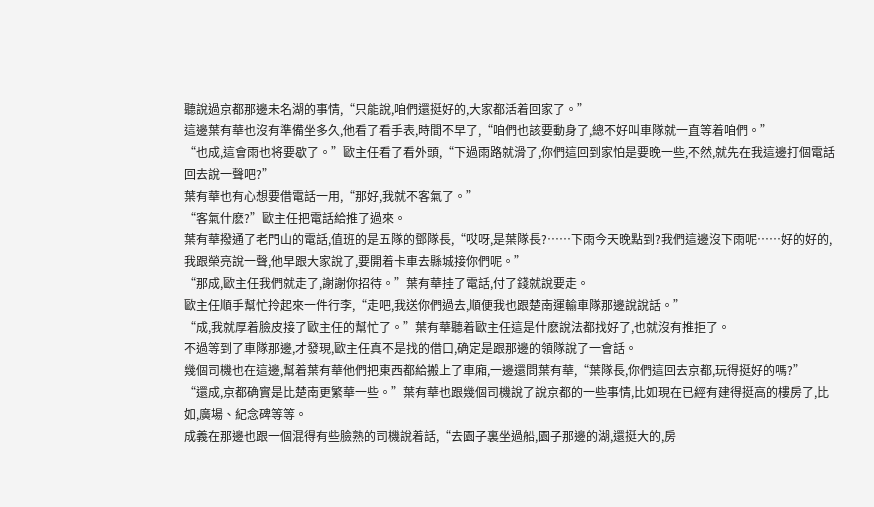聽說過京都那邊未名湖的事情,“只能說,咱們還挺好的,大家都活着回家了。”
這邊葉有華也沒有準備坐多久,他看了看手表,時間不早了,“咱們也該要動身了,總不好叫車隊就一直等着咱們。”
“也成,這會雨也将要歇了。”歐主任看了看外頭,“下過雨路就滑了,你們這回到家怕是要晚一些,不然,就先在我這邊打個電話回去說一聲吧?”
葉有華也有心想要借電話一用,“那好,我就不客氣了。”
“客氣什麽?”歐主任把電話給推了過來。
葉有華撥通了老門山的電話,值班的是五隊的鄧隊長,“哎呀,是葉隊長?……下雨今天晚點到?我們這邊沒下雨呢……好的好的,我跟榮亮說一聲,他早跟大家說了,要開着卡車去縣城接你們呢。”
“那成,歐主任我們就走了,謝謝你招待。”葉有華挂了電話,付了錢就說要走。
歐主任順手幫忙拎起來一件行李,“走吧,我送你們過去,順便我也跟楚南運輸車隊那邊說說話。”
“成,我就厚着臉皮接了歐主任的幫忙了。”葉有華聽着歐主任這是什麽說法都找好了,也就沒有推拒了。
不過等到了車隊那邊,才發現,歐主任真不是找的借口,确定是跟那邊的領隊說了一會話。
幾個司機也在這邊,幫着葉有華他們把東西都給搬上了車廂,一邊還問葉有華,“葉隊長,你們這回去京都,玩得挺好的嗎?”
“還成,京都确實是比楚南更繁華一些。”葉有華也跟幾個司機說了說京都的一些事情,比如現在已經有建得挺高的樓房了,比如,廣場、紀念碑等等。
成義在那邊也跟一個混得有些臉熟的司機說着話,“去園子裏坐過船,園子那邊的湖,還挺大的,房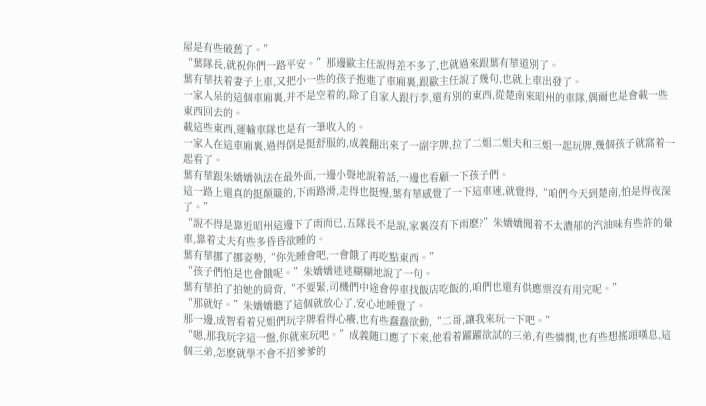屋是有些破舊了。”
“葉隊長,就祝你們一路平安。”那邊歐主任說得差不多了,也就過來跟葉有華道別了。
葉有華扶着妻子上車,又把小一些的孩子抱進了車廂裏,跟歐主任說了幾句,也就上車出發了。
一家人呆的這個車廂裏,并不是空着的,除了自家人跟行李,還有別的東西,從楚南來昭州的車隊,偶爾也是會載一些東西回去的。
載這些東西,運輸車隊也是有一筆收入的。
一家人在這車廂裏,過得倒是挺舒服的,成義翻出來了一副字牌,拉了二姐二姐夫和三姐一起玩牌,幾個孩子就窩着一起看了。
葉有華跟朱嬌嬌執法在最外面,一邊小聲地說着話,一邊也看顧一下孩子們。
這一路上還真的挺颠簸的,下雨路滑,走得也挺慢,葉有華感覺了一下這車速,就覺得,“咱們今天到楚南,怕是得夜深了。”
“說不得是靠近昭州這邊下了雨而已,五隊長不是說,家裏沒有下雨麽?”朱嬌嬌聞着不太濃郁的汽油味有些許的暈車,靠着丈夫有些多昏昏欲睡的。
葉有華挪了挪姿勢,“你先睡會吧,一會餓了再吃點東西。”
“孩子們怕是也會餓呢。”朱嬌嬌迷迷糊糊地說了一句。
葉有華拍了拍她的肩背,“不要緊,司機們中途會停車找飯店吃飯的,咱們也還有供應票沒有用完呢。”
“那就好。”朱嬌嬌聽了這個就放心了,安心地睡覺了。
那一邊,成智看着兄姐們玩字牌看得心癢,也有些蠢蠢欲動,“二哥,讓我來玩一下吧。”
“嗯,那我玩字這一盤,你就來玩吧。”成義随口應了下來,他看着躍躍欲試的三弟,有些憐憫,也有些想搖頭嘆息,這個三弟,怎麽就學不會不招爹爹的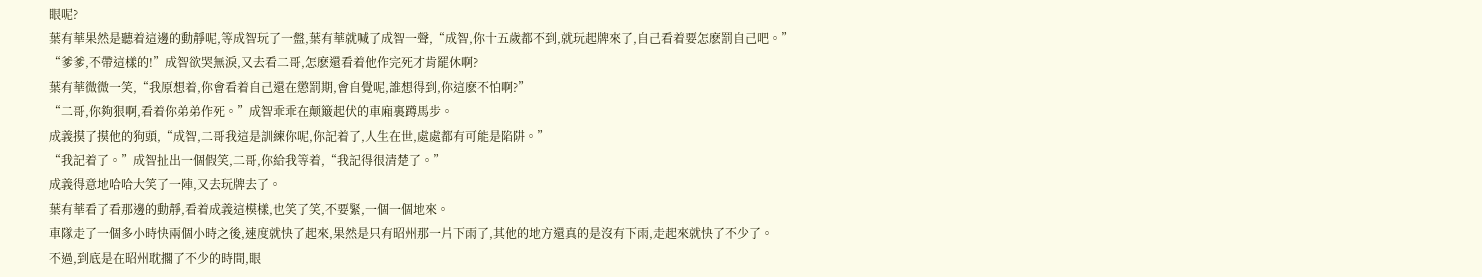眼呢?
葉有華果然是聽着這邊的動靜呢,等成智玩了一盤,葉有華就喊了成智一聲,“成智,你十五歲都不到,就玩起牌來了,自己看着要怎麽罰自己吧。”
“爹爹,不帶這樣的!”成智欲哭無淚,又去看二哥,怎麽還看着他作完死才肯罷休啊?
葉有華微微一笑,“我原想着,你會看着自己還在懲罰期,會自覺呢,誰想得到,你這麽不怕啊?”
“二哥,你夠狠啊,看着你弟弟作死。”成智乖乖在颠簸起伏的車廂裏蹲馬步。
成義摸了摸他的狗頭,“成智,二哥我這是訓練你呢,你記着了,人生在世,處處都有可能是陷阱。”
“我記着了。”成智扯出一個假笑,二哥,你給我等着,“我記得很清楚了。”
成義得意地哈哈大笑了一陣,又去玩牌去了。
葉有華看了看那邊的動靜,看着成義這模樣,也笑了笑,不要緊,一個一個地來。
車隊走了一個多小時快兩個小時之後,速度就快了起來,果然是只有昭州那一片下雨了,其他的地方還真的是沒有下雨,走起來就快了不少了。
不過,到底是在昭州耽擱了不少的時間,眼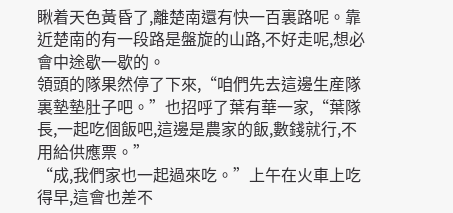瞅着天色黃昏了,離楚南還有快一百裏路呢。靠近楚南的有一段路是盤旋的山路,不好走呢,想必會中途歇一歇的。
領頭的隊果然停了下來,“咱們先去這邊生産隊裏墊墊肚子吧。”也招呼了葉有華一家,“葉隊長,一起吃個飯吧,這邊是農家的飯,數錢就行,不用給供應票。”
“成,我們家也一起過來吃。”上午在火車上吃得早,這會也差不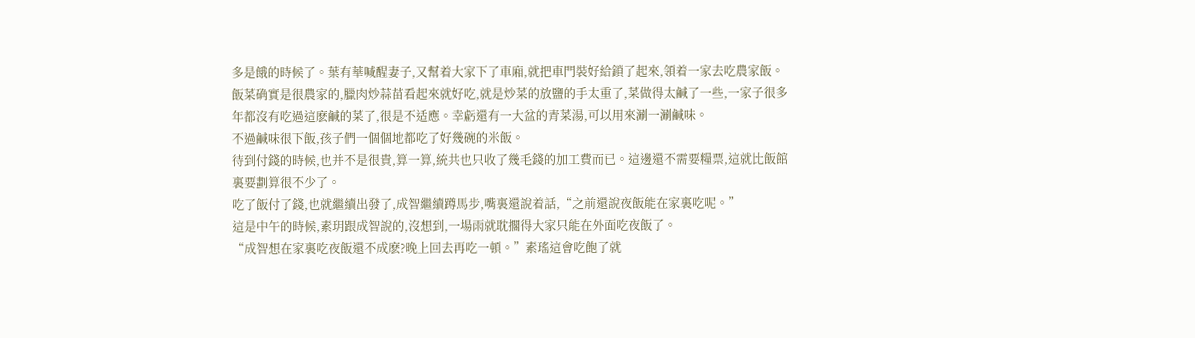多是餓的時候了。葉有華喊醒妻子,又幫着大家下了車廂,就把車門裝好給鎖了起來,領着一家去吃農家飯。
飯菜确實是很農家的,臘肉炒蒜苗看起來就好吃,就是炒菜的放鹽的手太重了,菜做得太鹹了一些,一家子很多年都沒有吃過這麽鹹的菜了,很是不适應。幸虧還有一大盆的青菜湯,可以用來涮一涮鹹味。
不過鹹味很下飯,孩子們一個個地都吃了好幾碗的米飯。
待到付錢的時候,也并不是很貴,算一算,統共也只收了幾毛錢的加工費而已。這邊還不需要糧票,這就比飯館裏要劃算很不少了。
吃了飯付了錢,也就繼續出發了,成智繼續蹲馬步,嘴裏還說着話,“之前還說夜飯能在家裏吃呢。”
這是中午的時候,素玥跟成智說的,沒想到,一場雨就耽擱得大家只能在外面吃夜飯了。
“成智想在家裏吃夜飯還不成麽?晚上回去再吃一頓。”素瑤這會吃飽了就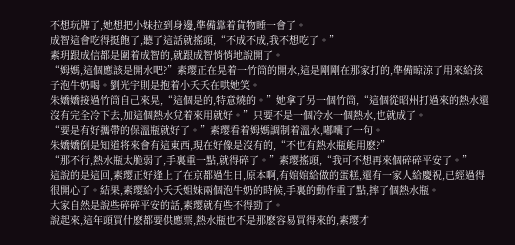不想玩牌了,她想把小妹拉到身邊,準備靠着貨物睡一會了。
成智這會吃得挺飽了,聽了這話就搖頭,“不成不成,我不想吃了。”
素玥跟成信都是圍着成智的,就跟成智悄悄地說開了。
“姆媽,這個應該是開水吧?”素璎正在晃着一竹筒的開水,這是剛剛在那家打的,準備晾涼了用來給孩子泡牛奶喝。劉光宇則是抱着小夭夭在哄她笑。
朱嬌嬌接過竹筒自己來晃,“這個是的,特意燒的。”她拿了另一個竹筒,“這個從昭州打過來的熱水還沒有完全冷下去,加這個熱水兌着來用就好。”只要不是一個冷水一個熱水,也就成了。
“要是有好攜帶的保溫瓶就好了。”素璎看着姆媽調制着溫水,嘟囔了一句。
朱嬌嬌倒是知道将來會有這東西,現在好像是沒有的,“不也有熱水瓶能用麽?”
“那不行,熱水瓶太脆弱了,手裏重一點,就得碎了。”素璎搖頭,“我可不想再來個碎碎平安了。”
這說的是這回,素璎正好逢上了在京都過生日,原本啊,有婠婠給做的蛋糕,還有一家人給慶祝,已經過得很開心了。結果,素璎給小夭夭姐妹兩個泡牛奶的時候,手裏的動作重了點,摔了個熱水瓶。
大家自然是說些碎碎平安的話,素璎就有些不得勁了。
說起來,這年頭買什麽都要供應票,熱水瓶也不是那麽容易買得來的,素璎才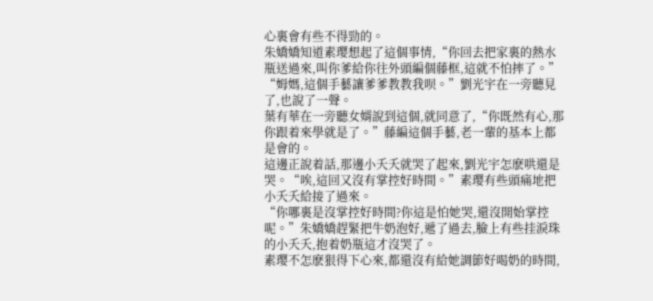心裏會有些不得勁的。
朱嬌嬌知道素璎想起了這個事情,“你回去把家裏的熱水瓶送過來,叫你爹給你往外頭編個藤框,這就不怕摔了。”
“姆媽,這個手藝讓爹爹教教我呗。”劉光宇在一旁聽見了,也說了一聲。
葉有華在一旁聽女婿說到這個,就同意了,“你既然有心,那你跟着來學就是了。”藤編這個手藝,老一輩的基本上都是會的。
這邊正說着話,那邊小夭夭就哭了起來,劉光宇怎麽哄還是哭。“唉,這回又沒有掌控好時間。”素璎有些頭痛地把小夭夭給接了過來。
“你哪裏是沒掌控好時間?你這是怕她哭,還沒開始掌控呢。”朱嬌嬌趕緊把牛奶泡好,遞了過去,臉上有些挂淚珠的小夭夭,抱着奶瓶這才沒哭了。
素璎不怎麽狠得下心來,都還沒有給她調節好喝奶的時間,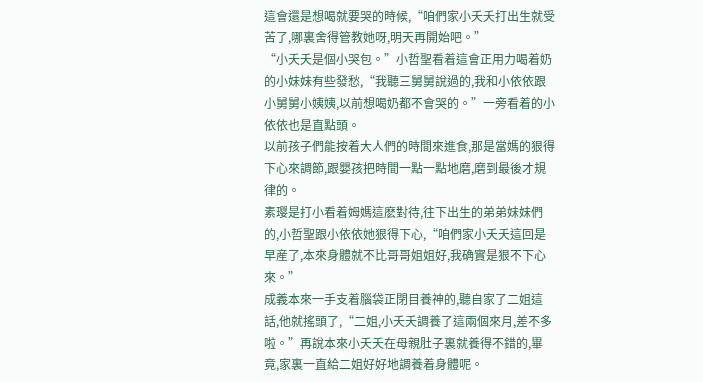這會還是想喝就要哭的時候,“咱們家小夭夭打出生就受苦了,哪裏舍得管教她呀,明天再開始吧。”
“小夭夭是個小哭包。”小哲聖看着這會正用力喝着奶的小妹妹有些發愁,“我聽三舅舅說過的,我和小依依跟小舅舅小姨姨,以前想喝奶都不會哭的。”一旁看着的小依依也是直點頭。
以前孩子們能按着大人們的時間來進食,那是當媽的狠得下心來調節,跟嬰孩把時間一點一點地磨,磨到最後才規律的。
素璎是打小看着姆媽這麽對待,往下出生的弟弟妹妹們的,小哲聖跟小依依她狠得下心,“咱們家小夭夭這回是早産了,本來身體就不比哥哥姐姐好,我确實是狠不下心來。”
成義本來一手支着腦袋正閉目養神的,聽自家了二姐這話,他就搖頭了,“二姐,小夭夭調養了這兩個來月,差不多啦。”再說本來小夭夭在母親肚子裏就養得不錯的,畢竟,家裏一直給二姐好好地調養着身體呢。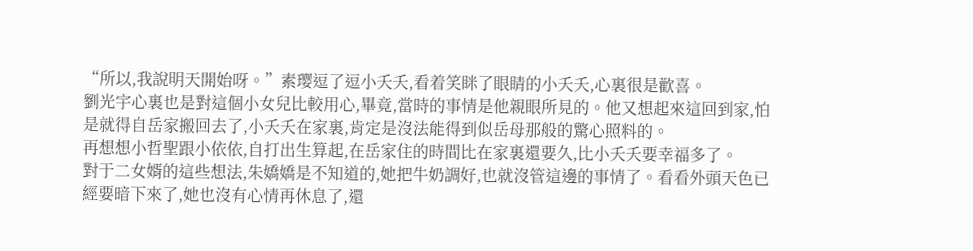“所以,我說明天開始呀。”素璎逗了逗小夭夭,看着笑眯了眼睛的小夭夭,心裏很是歡喜。
劉光宇心裏也是對這個小女兒比較用心,畢竟,當時的事情是他親眼所見的。他又想起來這回到家,怕是就得自岳家搬回去了,小夭夭在家裏,肯定是沒法能得到似岳母那般的驚心照料的。
再想想小哲聖跟小依依,自打出生算起,在岳家住的時間比在家裏還要久,比小夭夭要幸福多了。
對于二女婿的這些想法,朱嬌嬌是不知道的,她把牛奶調好,也就沒管這邊的事情了。看看外頭天色已經要暗下來了,她也沒有心情再休息了,還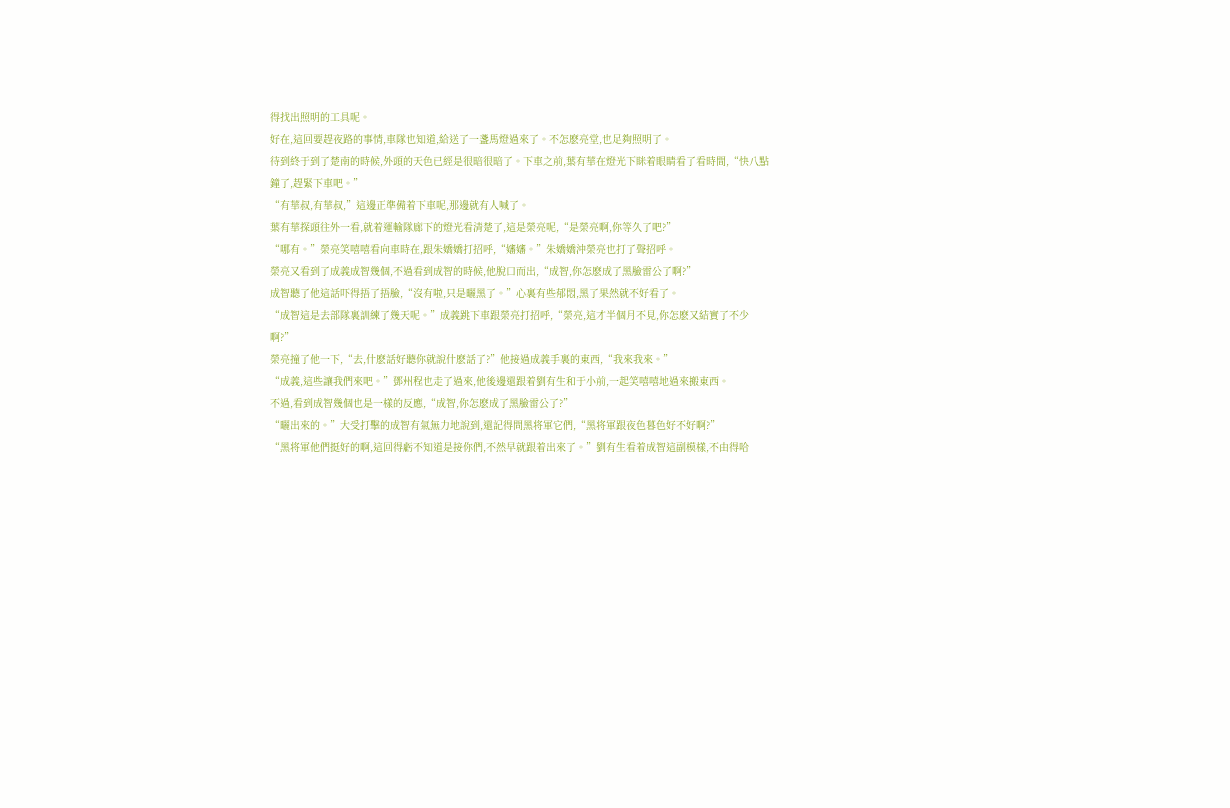得找出照明的工具呢。
好在,這回要趕夜路的事情,車隊也知道,給送了一盞馬燈過來了。不怎麽亮堂,也足夠照明了。
待到終于到了楚南的時候,外頭的天色已經是很暗很暗了。下車之前,葉有華在燈光下眯着眼睛看了看時間,“快八點鐘了,趕緊下車吧。”
“有華叔,有華叔,”這邊正準備着下車呢,那邊就有人喊了。
葉有華探頭往外一看,就着運輸隊廊下的燈光看清楚了,這是榮亮呢,“是榮亮啊,你等久了吧?”
“哪有。”榮亮笑嘻嘻看向車時在,跟朱嬌嬌打招呼,“嬸嬸。”朱嬌嬌沖榮亮也打了聲招呼。
榮亮又看到了成義成智幾個,不過看到成智的時候,他脫口而出,“成智,你怎麽成了黑臉雷公了啊?”
成智聽了他這話吓得捂了捂臉,“沒有啦,只是曬黑了。”心裏有些郁悶,黑了果然就不好看了。
“成智這是去部隊裏訓練了幾天呢。”成義跳下車跟榮亮打招呼,“榮亮,這才半個月不見,你怎麽又結實了不少啊?”
榮亮撞了他一下,“去,什麽話好聽你就說什麽話了?”他接過成義手裏的東西,“我來我來。”
“成義,這些讓我們來吧。”鄧州程也走了過來,他後邊還跟着劉有生和于小前,一起笑嘻嘻地過來搬東西。
不過,看到成智幾個也是一樣的反應,“成智,你怎麽成了黑臉雷公了?”
“曬出來的。”大受打擊的成智有氣無力地說到,還記得問黑将軍它們,“黑将軍跟夜色暮色好不好啊?”
“黑将軍他們挺好的啊,這回得虧不知道是接你們,不然早就跟着出來了。”劉有生看着成智這副模樣,不由得哈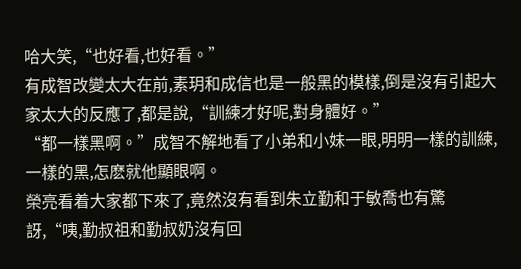哈大笑,“也好看,也好看。”
有成智改變太大在前,素玥和成信也是一般黑的模樣,倒是沒有引起大家太大的反應了,都是說,“訓練才好呢,對身體好。”
“都一樣黑啊。”成智不解地看了小弟和小妹一眼,明明一樣的訓練,一樣的黑,怎麽就他顯眼啊。
榮亮看着大家都下來了,竟然沒有看到朱立勤和于敏喬也有驚訝,“咦,勤叔祖和勤叔奶沒有回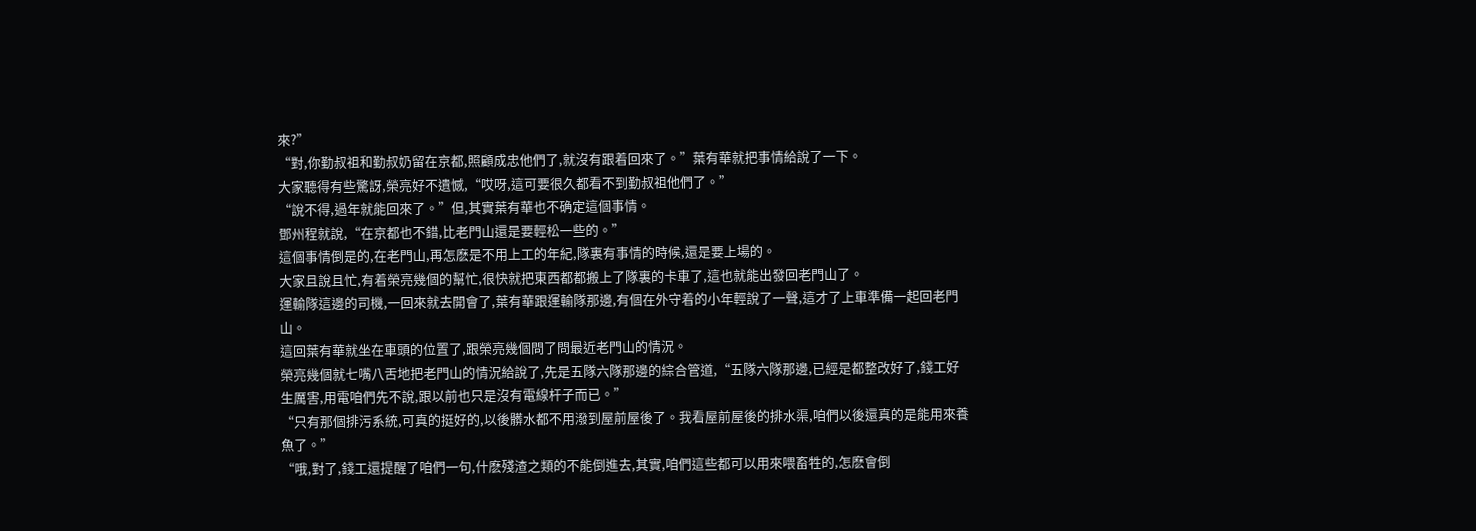來?”
“對,你勤叔祖和勤叔奶留在京都,照顧成忠他們了,就沒有跟着回來了。”葉有華就把事情給說了一下。
大家聽得有些驚訝,榮亮好不遺憾,“哎呀,這可要很久都看不到勤叔祖他們了。”
“說不得,過年就能回來了。”但,其實葉有華也不确定這個事情。
鄧州程就說,“在京都也不錯,比老門山還是要輕松一些的。”
這個事情倒是的,在老門山,再怎麽是不用上工的年紀,隊裏有事情的時候,還是要上場的。
大家且說且忙,有着榮亮幾個的幫忙,很快就把東西都都搬上了隊裏的卡車了,這也就能出發回老門山了。
運輸隊這邊的司機,一回來就去開會了,葉有華跟運輸隊那邊,有個在外守着的小年輕說了一聲,這才了上車準備一起回老門山。
這回葉有華就坐在車頭的位置了,跟榮亮幾個問了問最近老門山的情況。
榮亮幾個就七嘴八舌地把老門山的情況給說了,先是五隊六隊那邊的綜合管道,“五隊六隊那邊,已經是都整改好了,錢工好生厲害,用電咱們先不說,跟以前也只是沒有電線杆子而已。”
“只有那個排污系統,可真的挺好的,以後髒水都不用潑到屋前屋後了。我看屋前屋後的排水渠,咱們以後還真的是能用來養魚了。”
“哦,對了,錢工還提醒了咱們一句,什麽殘渣之類的不能倒進去,其實,咱們這些都可以用來喂畜牲的,怎麽會倒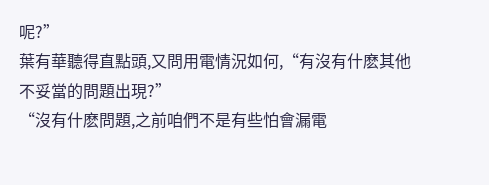呢?”
葉有華聽得直點頭,又問用電情況如何,“有沒有什麽其他不妥當的問題出現?”
“沒有什麽問題,之前咱們不是有些怕會漏電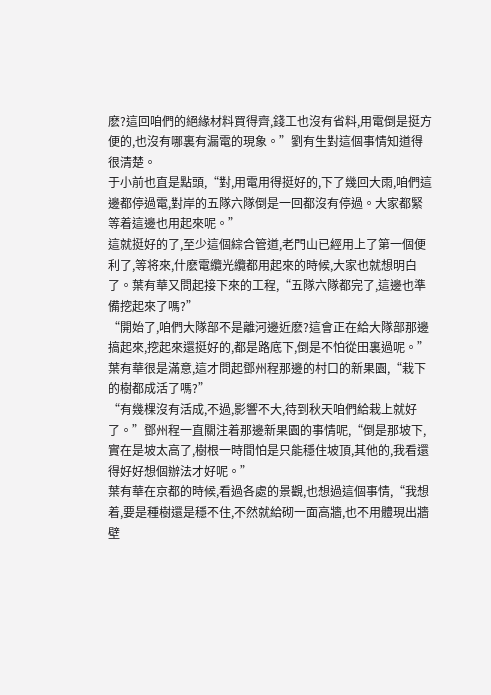麽?這回咱們的絕緣材料買得齊,錢工也沒有省料,用電倒是挺方便的,也沒有哪裏有漏電的現象。”劉有生對這個事情知道得很清楚。
于小前也直是點頭,“對,用電用得挺好的,下了幾回大雨,咱們這邊都停過電,對岸的五隊六隊倒是一回都沒有停過。大家都緊等着這邊也用起來呢。”
這就挺好的了,至少這個綜合管道,老門山已經用上了第一個便利了,等将來,什麽電纜光纜都用起來的時候,大家也就想明白了。葉有華又問起接下來的工程,“五隊六隊都完了,這邊也準備挖起來了嗎?”
“開始了,咱們大隊部不是離河邊近麽?這會正在給大隊部那邊搞起來,挖起來還挺好的,都是路底下,倒是不怕從田裏過呢。”
葉有華很是滿意,這才問起鄧州程那邊的村口的新果園,“栽下的樹都成活了嗎?”
“有幾棵沒有活成,不過,影響不大,待到秋天咱們給栽上就好了。”鄧州程一直關注着那邊新果園的事情呢,“倒是那坡下,實在是坡太高了,樹根一時間怕是只能穩住坡頂,其他的,我看還得好好想個辦法才好呢。”
葉有華在京都的時候,看過各處的景觀,也想過這個事情,“我想着,要是種樹還是穩不住,不然就給砌一面高牆,也不用體現出牆壁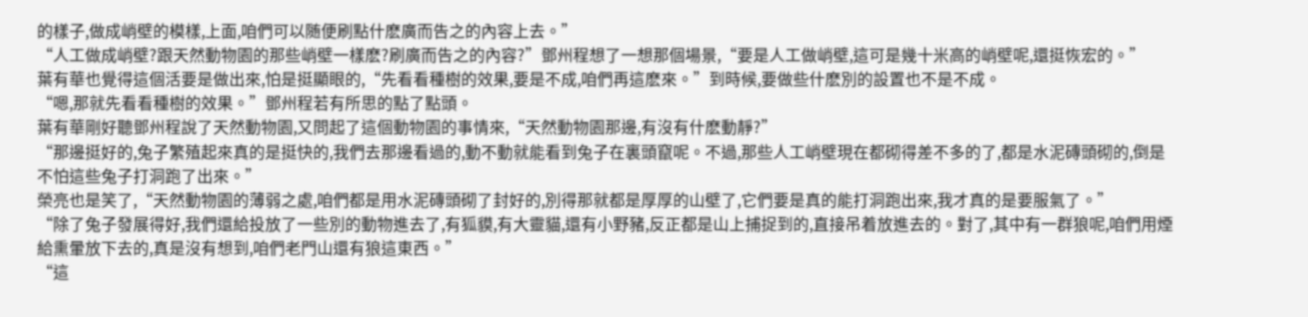的樣子,做成峭壁的模樣,上面,咱們可以随便刷點什麽廣而告之的內容上去。”
“人工做成峭壁?跟天然動物園的那些峭壁一樣麽?刷廣而告之的內容?”鄧州程想了一想那個場景,“要是人工做峭壁,這可是幾十米高的峭壁呢,還挺恢宏的。”
葉有華也覺得這個活要是做出來,怕是挺顯眼的,“先看看種樹的效果,要是不成,咱們再這麽來。”到時候,要做些什麽別的設置也不是不成。
“嗯,那就先看看種樹的效果。”鄧州程若有所思的點了點頭。
葉有華剛好聽鄧州程說了天然動物園,又問起了這個動物園的事情來,“天然動物園那邊,有沒有什麽動靜?”
“那邊挺好的,兔子繁殖起來真的是挺快的,我們去那邊看過的,動不動就能看到兔子在裏頭竄呢。不過,那些人工峭壁現在都砌得差不多的了,都是水泥磚頭砌的,倒是不怕這些兔子打洞跑了出來。”
榮亮也是笑了,“天然動物園的薄弱之處,咱們都是用水泥磚頭砌了封好的,別得那就都是厚厚的山壁了,它們要是真的能打洞跑出來,我才真的是要服氣了。”
“除了兔子發展得好,我們還給投放了一些別的動物進去了,有狐貘,有大靈貓,還有小野豬,反正都是山上捕捉到的,直接吊着放進去的。對了,其中有一群狼呢,咱們用煙給熏暈放下去的,真是沒有想到,咱們老門山還有狼這東西。”
“這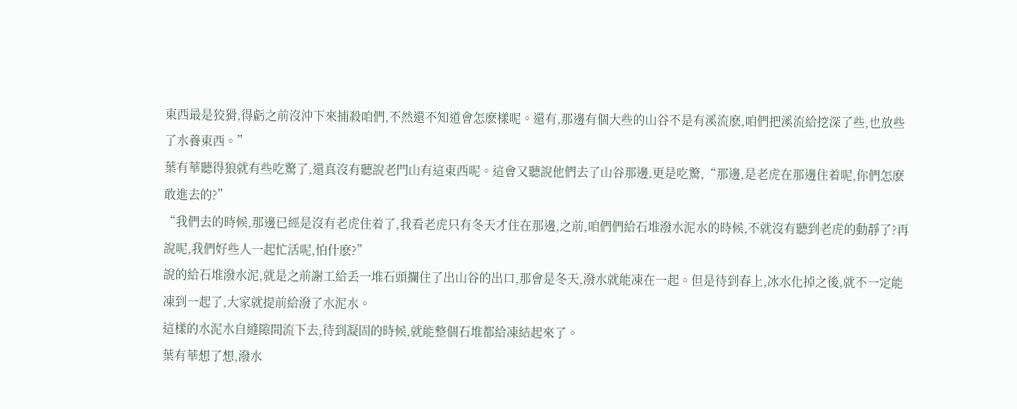東西最是狡猾,得虧之前沒沖下來捕殺咱們,不然還不知道會怎麽樣呢。還有,那邊有個大些的山谷不是有溪流麽,咱們把溪流給挖深了些,也放些了水養東西。”
葉有華聽得狼就有些吃驚了,還真沒有聽說老門山有這東西呢。這會又聽說他們去了山谷那邊,更是吃驚,“那邊,是老虎在那邊住着呢,你們怎麽敢進去的?”
“我們去的時候,那邊已經是沒有老虎住着了,我看老虎只有冬天才住在那邊,之前,咱們們給石堆潑水泥水的時候,不就沒有聽到老虎的動靜了?再說呢,我們好些人一起忙活呢,怕什麽?”
說的給石堆潑水泥,就是之前謝工給丢一堆石頭攔住了出山谷的出口,那會是冬天,潑水就能凍在一起。但是待到春上,冰水化掉之後,就不一定能凍到一起了,大家就提前給潑了水泥水。
這樣的水泥水自縫隙間流下去,待到凝固的時候,就能整個石堆都給凍結起來了。
葉有華想了想,潑水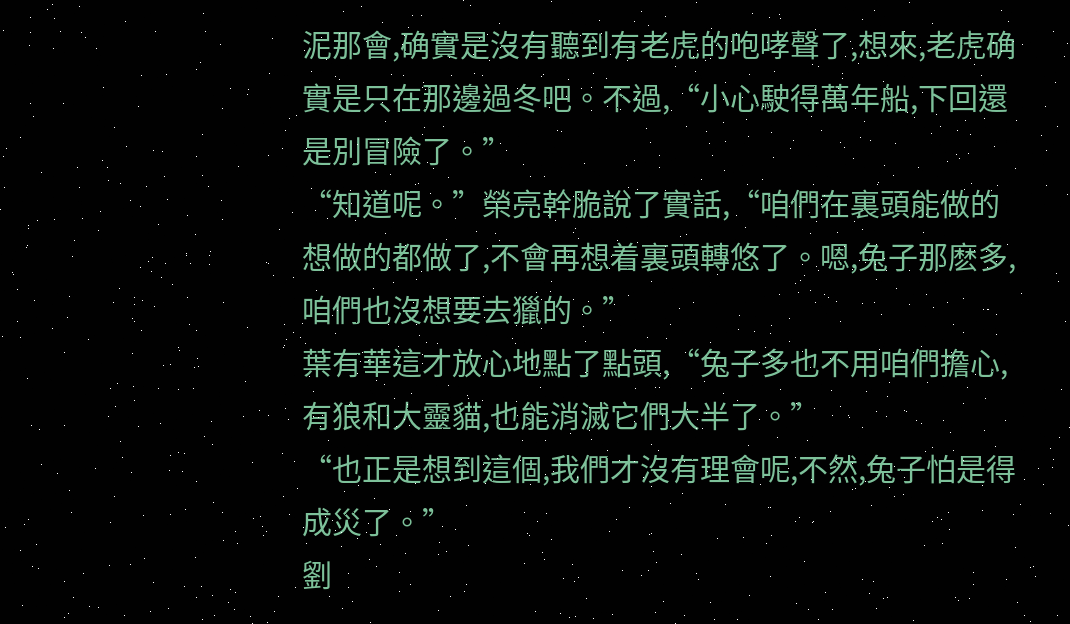泥那會,确實是沒有聽到有老虎的咆哮聲了,想來,老虎确實是只在那邊過冬吧。不過,“小心駛得萬年船,下回還是別冒險了。”
“知道呢。”榮亮幹脆說了實話,“咱們在裏頭能做的想做的都做了,不會再想着裏頭轉悠了。嗯,兔子那麽多,咱們也沒想要去獵的。”
葉有華這才放心地點了點頭,“兔子多也不用咱們擔心,有狼和大靈貓,也能消滅它們大半了。”
“也正是想到這個,我們才沒有理會呢,不然,兔子怕是得成災了。”
劉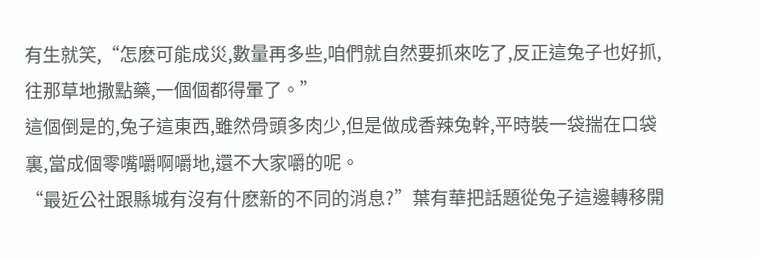有生就笑,“怎麽可能成災,數量再多些,咱們就自然要抓來吃了,反正這兔子也好抓,往那草地撒點藥,一個個都得暈了。”
這個倒是的,兔子這東西,雖然骨頭多肉少,但是做成香辣兔幹,平時裝一袋揣在口袋裏,當成個零嘴嚼啊嚼地,還不大家嚼的呢。
“最近公社跟縣城有沒有什麽新的不同的消息?”葉有華把話題從兔子這邊轉移開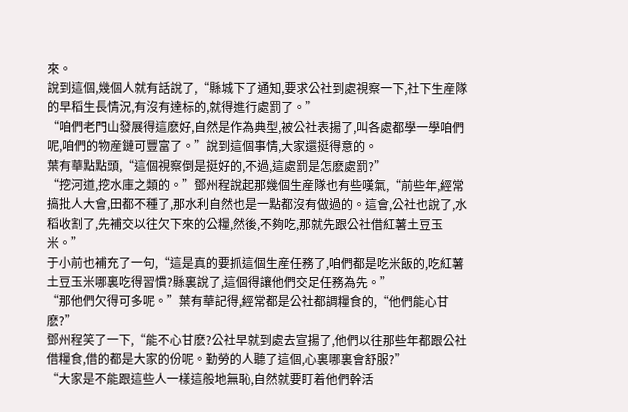來。
說到這個,幾個人就有話說了,“縣城下了通知,要求公社到處視察一下,社下生産隊的早稻生長情況,有沒有達标的,就得進行處罰了。”
“咱們老門山發展得這麽好,自然是作為典型,被公社表揚了,叫各處都學一學咱們呢,咱們的物産鏈可豐富了。”說到這個事情,大家還挺得意的。
葉有華點點頭,“這個視察倒是挺好的,不過,這處罰是怎麽處罰?”
“挖河道,挖水庫之類的。”鄧州程說起那幾個生産隊也有些嘆氣,“前些年,經常搞批人大會,田都不種了,那水利自然也是一點都沒有做過的。這會,公社也說了,水稻收割了,先補交以往欠下來的公糧,然後,不夠吃,那就先跟公社借紅薯土豆玉米。”
于小前也補充了一句,“這是真的要抓這個生産任務了,咱們都是吃米飯的,吃紅薯土豆玉米哪裏吃得習慣?縣裏說了,這個得讓他們交足任務為先。”
“那他們欠得可多呢。”葉有華記得,經常都是公社都調糧食的,“他們能心甘麽?”
鄧州程笑了一下,“能不心甘麽?公社早就到處去宣揚了,他們以往那些年都跟公社借糧食,借的都是大家的份呢。勤勞的人聽了這個,心裏哪裏會舒服?”
“大家是不能跟這些人一樣這般地無恥,自然就要盯着他們幹活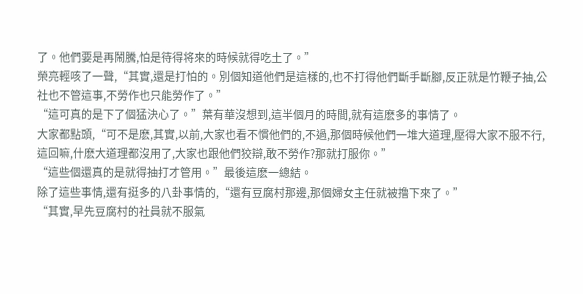了。他們要是再鬧騰,怕是待得将來的時候就得吃土了。”
榮亮輕咳了一聲,“其實,還是打怕的。別個知道他們是這樣的,也不打得他們斷手斷腳,反正就是竹鞭子抽,公社也不管這事,不勞作也只能勞作了。”
“這可真的是下了個猛決心了。”葉有華沒想到,這半個月的時間,就有這麽多的事情了。
大家都點頭,“可不是麽,其實,以前,大家也看不慣他們的,不過,那個時候他們一堆大道理,壓得大家不服不行,這回嘛,什麽大道理都沒用了,大家也跟他們狡辯,敢不勞作?那就打服你。”
“這些個還真的是就得抽打才管用。”最後這麽一總結。
除了這些事情,還有挺多的八卦事情的,“還有豆腐村那邊,那個婦女主任就被撸下來了。”
“其實,早先豆腐村的社員就不服氣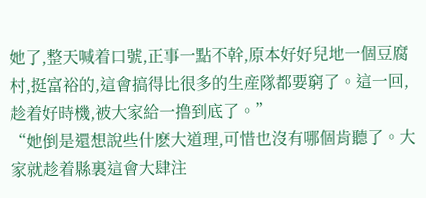她了,整天喊着口號,正事一點不幹,原本好好兒地一個豆腐村,挺富裕的,這會搞得比很多的生産隊都要窮了。這一回,趁着好時機,被大家給一撸到底了。”
“她倒是還想說些什麽大道理,可惜也沒有哪個肯聽了。大家就趁着縣裏這會大肆注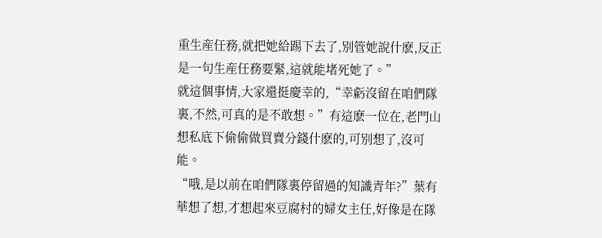重生産任務,就把她給踢下去了,別管她說什麽,反正是一句生産任務要緊,這就能堵死她了。”
就這個事情,大家還挺慶幸的,“幸虧沒留在咱們隊裏,不然,可真的是不敢想。”有這麽一位在,老門山想私底下偷偷做買賣分錢什麽的,可別想了,沒可能。
“哦,是以前在咱們隊裏停留過的知識青年?”葉有華想了想,才想起來豆腐村的婦女主任,好像是在隊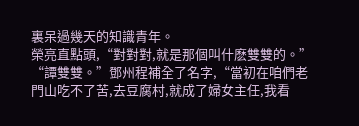裏呆過幾天的知識青年。
榮亮直點頭,“對對對,就是那個叫什麽雙雙的。”
“譚雙雙。”鄧州程補全了名字,“當初在咱們老門山吃不了苦,去豆腐村,就成了婦女主任,我看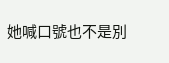她喊口號也不是別